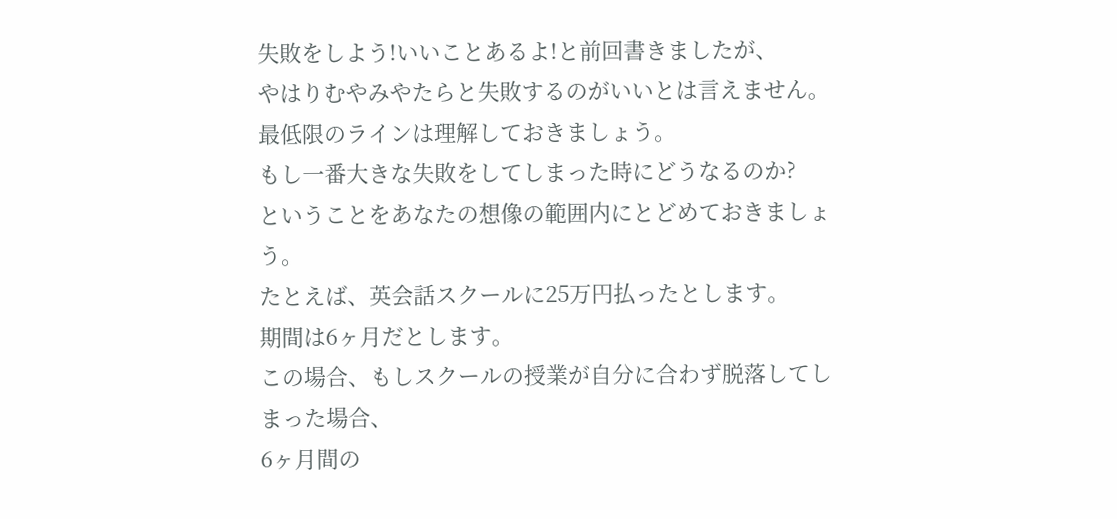失敗をしよう!いいことあるよ!と前回書きましたが、
やはりむやみやたらと失敗するのがいいとは言えません。
最低限のラインは理解しておきましょう。
もし一番大きな失敗をしてしまった時にどうなるのか?
ということをあなたの想像の範囲内にとどめておきましょう。
たとえば、英会話スクールに25万円払ったとします。
期間は6ヶ月だとします。
この場合、もしスクールの授業が自分に合わず脱落してしまった場合、
6ヶ月間の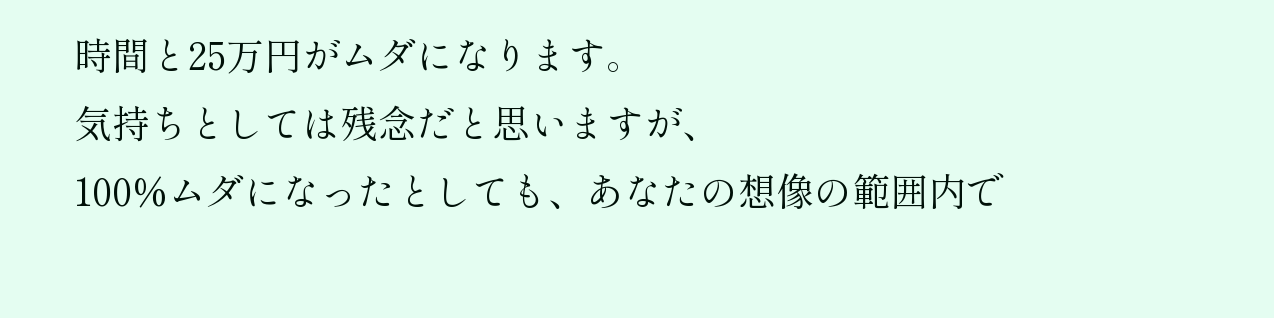時間と25万円がムダになります。
気持ちとしては残念だと思いますが、
100%ムダになったとしても、あなたの想像の範囲内で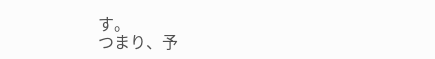す。
つまり、予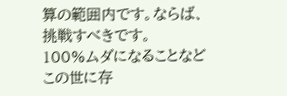算の範囲内です。ならば、挑戦すべきです。
100%ムダになることなどこの世に存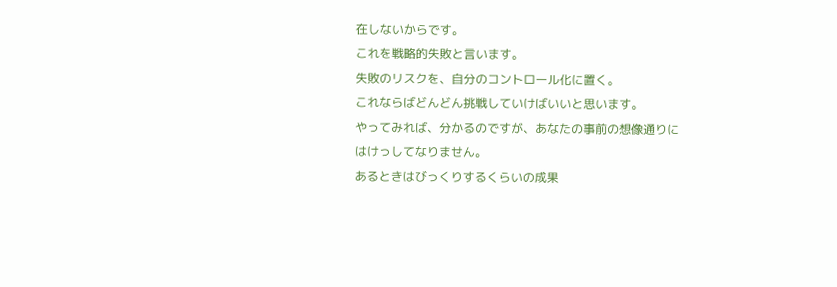在しないからです。
これを戦略的失敗と言います。
失敗のリスクを、自分のコントロール化に置く。
これならばどんどん挑戦していけばいいと思います。
やってみれば、分かるのですが、あなたの事前の想像通りにはけっしてなりません。
あるときはびっくりするくらいの成果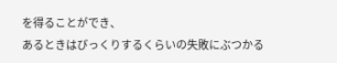を得ることができ、
あるときはびっくりするくらいの失敗にぶつかる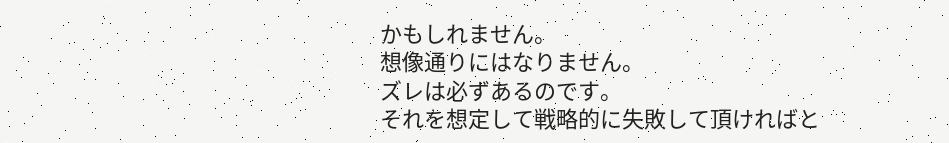かもしれません。
想像通りにはなりません。
ズレは必ずあるのです。
それを想定して戦略的に失敗して頂ければと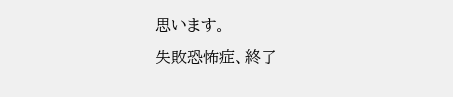思います。
失敗恐怖症、終了